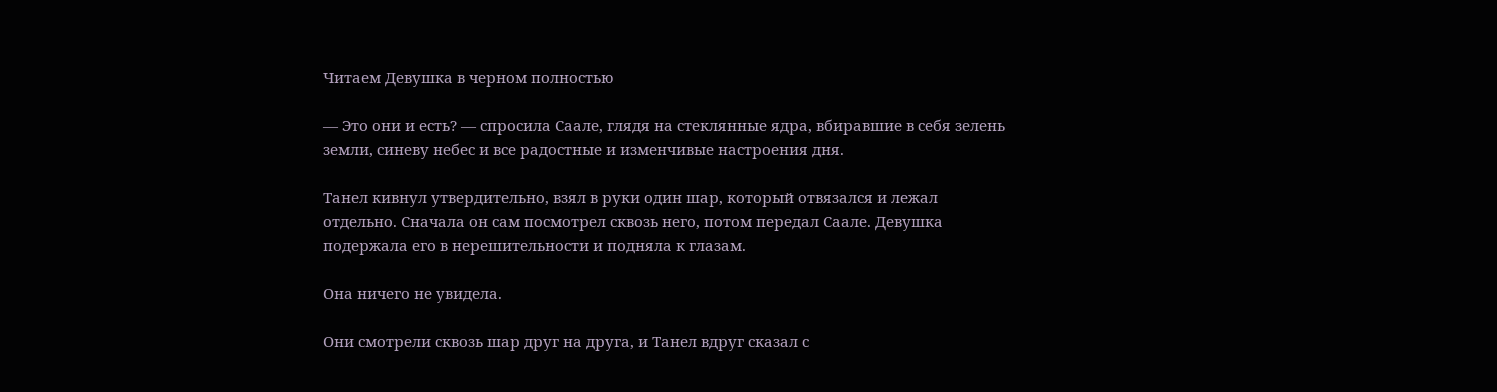Читаем Девушка в черном полностью

— Это они и есть? — спросила Саале, глядя на стеклянные ядра, вбиравшие в себя зелень земли, синеву небес и все радостные и изменчивые настроения дня.

Танел кивнул утвердительно, взял в руки один шар, который отвязался и лежал отдельно. Сначала он сам посмотрел сквозь него, потом передал Саале. Девушка подержала его в нерешительности и подняла к глазам.

Она ничего не увидела.

Они смотрели сквозь шар друг на друга, и Танел вдруг сказал с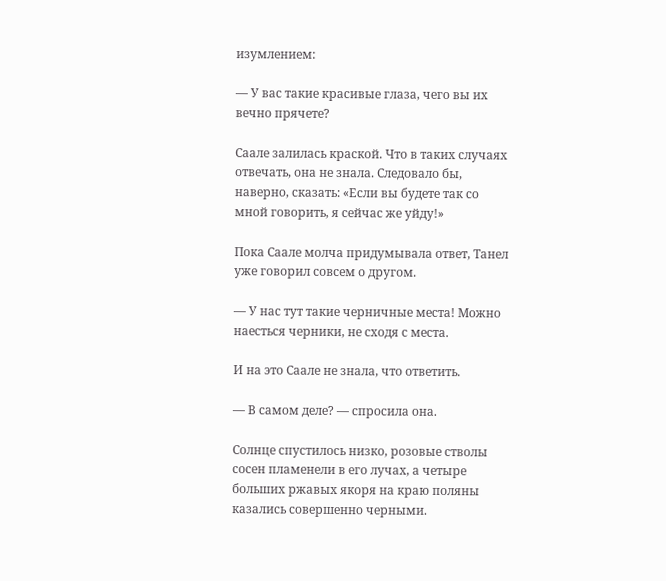изумлением:

— У вас такие красивые глаза, чего вы их вечно прячете?

Саале залилась краской. Что в таких случаях отвечать, она не знала. Следовало бы, наверно, сказать: «Если вы будете так со мной говорить, я сейчас же уйду!»

Пока Саале молча придумывала ответ, Танел уже говорил совсем о другом.

— У нас тут такие черничные места! Можно наесться черники, не сходя с места.

И на это Саале не знала, что ответить.

— В самом деле? — спросила она.

Солнце спустилось низко, розовые стволы сосен пламенели в его лучах, а четыре больших ржавых якоря на краю поляны казались совершенно черными.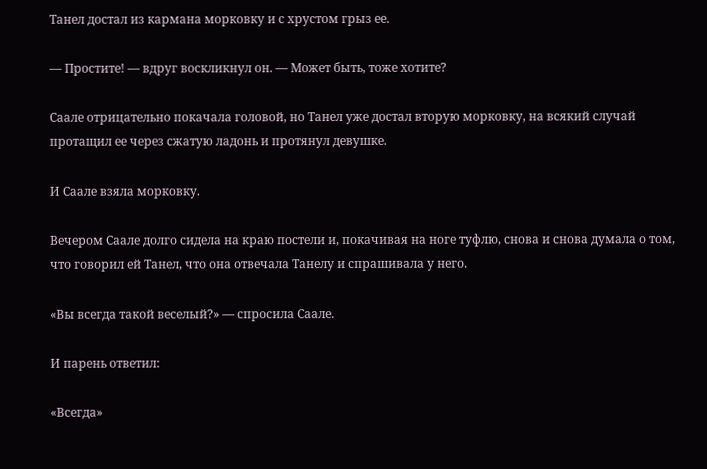Танел достал из кармана морковку и с хрустом грыз ее.

— Простите! — вдруг воскликнул он. — Может быть, тоже хотите?

Саале отрицательно покачала головой, но Танел уже достал вторую морковку, на всякий случай протащил ее через сжатую ладонь и протянул девушке.

И Саале взяла морковку.

Вечером Саале долго сидела на краю постели и, покачивая на ноге туфлю, снова и снова думала о том, что говорил ей Танел, что она отвечала Танелу и спрашивала у него.

«Вы всегда такой веселый?» — спросила Саале.

И парень ответил:

«Всегда»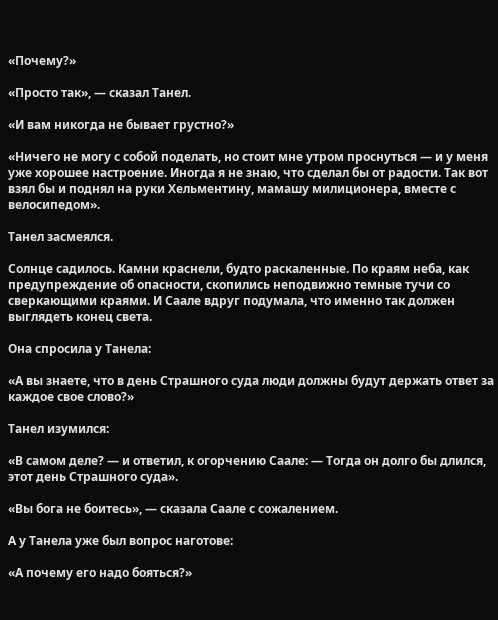«Почему?»

«Просто так», — сказал Танел.

«И вам никогда не бывает грустно?»

«Ничего не могу с собой поделать, но стоит мне утром проснуться — и у меня уже хорошее настроение. Иногда я не знаю, что сделал бы от радости. Так вот взял бы и поднял на руки Хельментину, мамашу милиционера, вместе с велосипедом».

Танел засмеялся.

Солнце садилось. Камни краснели, будто раскаленные. По краям неба, как предупреждение об опасности, скопились неподвижно темные тучи со сверкающими краями. И Саале вдруг подумала, что именно так должен выглядеть конец света.

Она спросила у Танела:

«А вы знаете, что в день Страшного суда люди должны будут держать ответ за каждое свое слово?»

Танел изумился:

«В самом деле? — и ответил, к огорчению Саале: — Тогда он долго бы длился, этот день Страшного суда».

«Вы бога не боитесь», — сказала Саале с сожалением.

А у Танела уже был вопрос наготове:

«А почему его надо бояться?»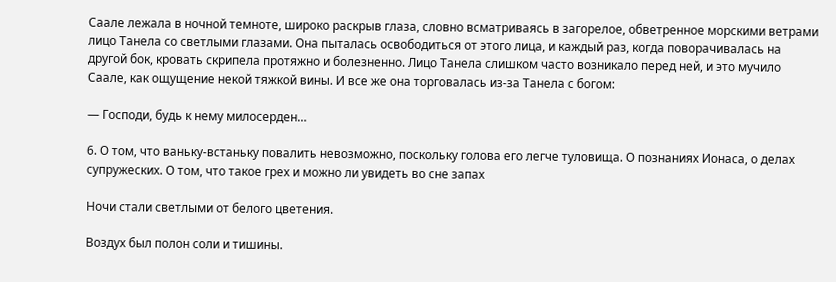Саале лежала в ночной темноте, широко раскрыв глаза, словно всматриваясь в загорелое, обветренное морскими ветрами лицо Танела со светлыми глазами. Она пыталась освободиться от этого лица, и каждый раз, когда поворачивалась на другой бок, кровать скрипела протяжно и болезненно. Лицо Танела слишком часто возникало перед ней, и это мучило Саале, как ощущение некой тяжкой вины. И все же она торговалась из-за Танела с богом:

— Господи, будь к нему милосерден…

6. О том, что ваньку-встаньку повалить невозможно, поскольку голова его легче туловища. О познаниях Ионаса, о делах супружеских. О том, что такое грех и можно ли увидеть во сне запах

Ночи стали светлыми от белого цветения.

Воздух был полон соли и тишины.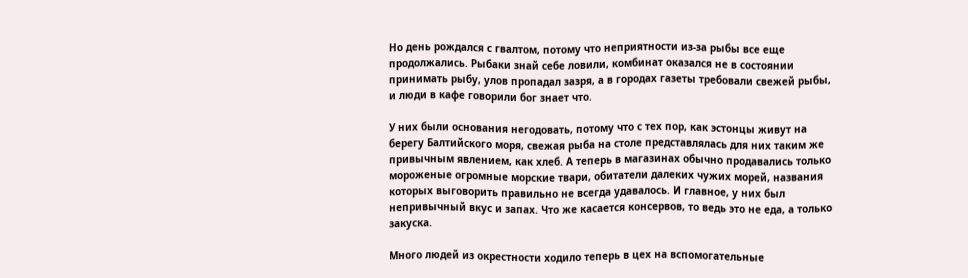Но день рождался с гвалтом, потому что неприятности из-за рыбы все еще продолжались. Рыбаки знай себе ловили, комбинат оказался не в состоянии принимать рыбу, улов пропадал зазря, а в городах газеты требовали свежей рыбы, и люди в кафе говорили бог знает что.

У них были основания негодовать, потому что с тех пор, как эстонцы живут на берегу Балтийского моря, свежая рыба на столе представлялась для них таким же привычным явлением, как хлеб. А теперь в магазинах обычно продавались только мороженые огромные морские твари, обитатели далеких чужих морей, названия которых выговорить правильно не всегда удавалось. И главное, у них был непривычный вкус и запах. Что же касается консервов, то ведь это не еда, а только закуска.

Много людей из окрестности ходило теперь в цех на вспомогательные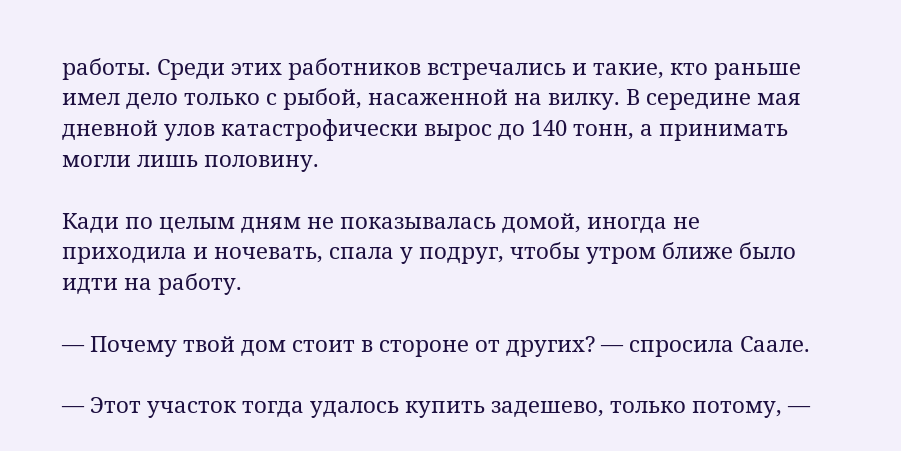работы. Среди этих работников встречались и такие, кто раньше имел дело только с рыбой, насаженной на вилку. В середине мая дневной улов катастрофически вырос до 140 тонн, а принимать могли лишь половину.

Кади по целым дням не показывалась домой, иногда не приходила и ночевать, спала у подруг, чтобы утром ближе было идти на работу.

— Почему твой дом стоит в стороне от других? — спросила Саале.

— Этот участок тогда удалось купить задешево, только потому, —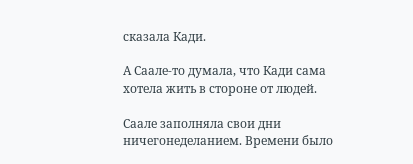сказала Кади.

А Саале-то думала, что Кади сама хотела жить в стороне от людей.

Саале заполняла свои дни ничегонеделанием. Времени было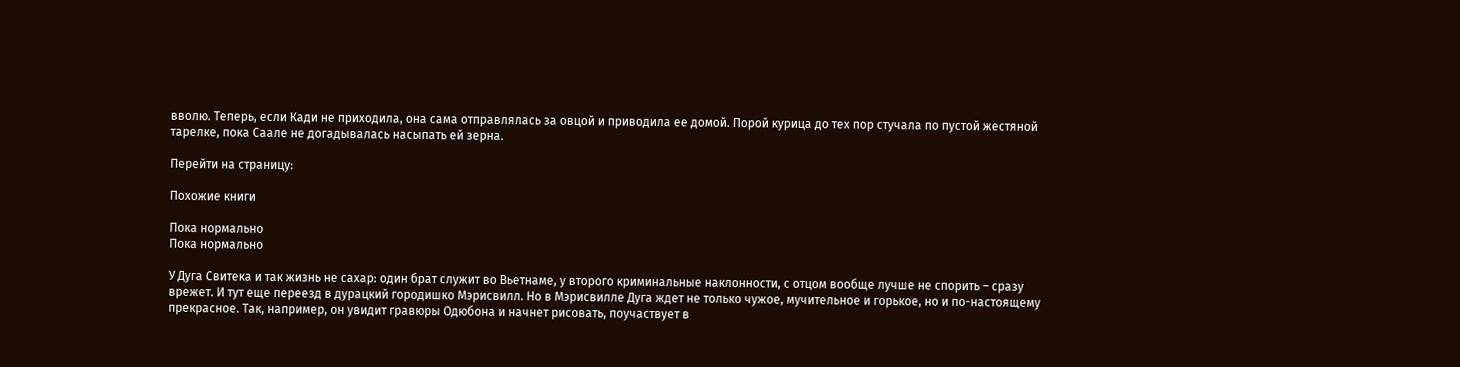вволю. Теперь, если Кади не приходила, она сама отправлялась за овцой и приводила ее домой. Порой курица до тех пор стучала по пустой жестяной тарелке, пока Саале не догадывалась насыпать ей зерна.

Перейти на страницу:

Похожие книги

Пока нормально
Пока нормально

У Дуга Свитека и так жизнь не сахар: один брат служит во Вьетнаме, у второго криминальные наклонности, с отцом вообще лучше не спорить – сразу врежет. И тут еще переезд в дурацкий городишко Мэрисвилл. Но в Мэрисвилле Дуга ждет не только чужое, мучительное и горькое, но и по-настоящему прекрасное. Так, например, он увидит гравюры Одюбона и начнет рисовать, поучаствует в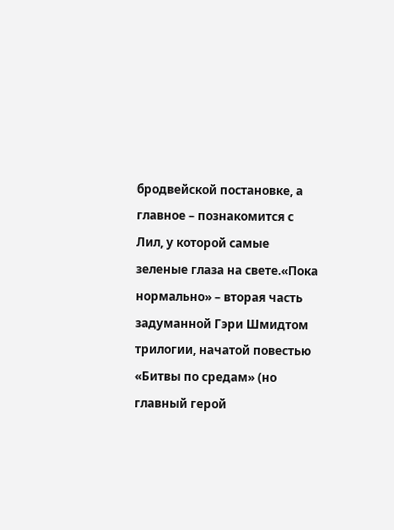бродвейской постановке, а главное – познакомится с Лил, у которой самые зеленые глаза на свете.«Пока нормально» – вторая часть задуманной Гэри Шмидтом трилогии, начатой повестью «Битвы по средам» (но главный герой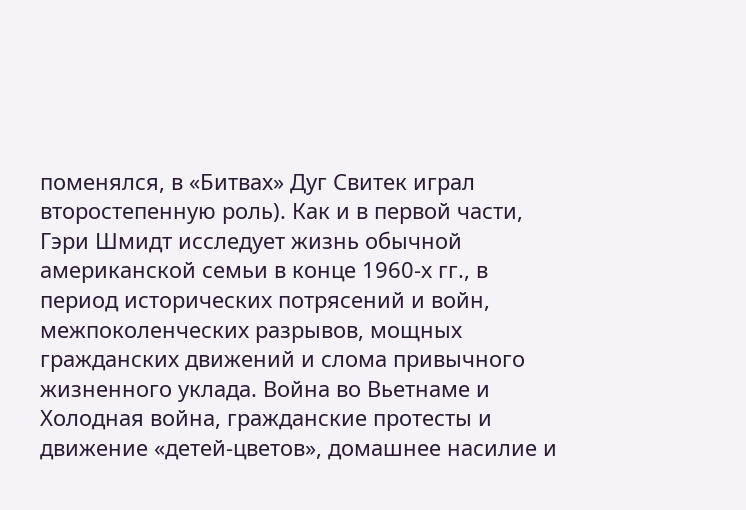поменялся, в «Битвах» Дуг Свитек играл второстепенную роль). Как и в первой части, Гэри Шмидт исследует жизнь обычной американской семьи в конце 1960-х гг., в период исторических потрясений и войн, межпоколенческих разрывов, мощных гражданских движений и слома привычного жизненного уклада. Война во Вьетнаме и Холодная война, гражданские протесты и движение «детей-цветов», домашнее насилие и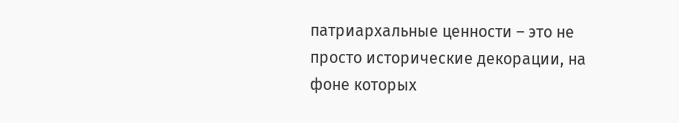патриархальные ценности – это не просто исторические декорации, на фоне которых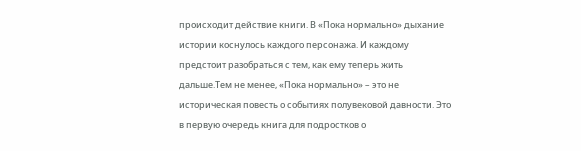происходит действие книги. В «Пока нормально» дыхание истории коснулось каждого персонажа. И каждому предстоит разобраться с тем, как ему теперь жить дальше.Тем не менее, «Пока нормально» – это не историческая повесть о событиях полувековой давности. Это в первую очередь книга для подростков о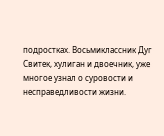подростках. Восьмиклассник Дуг Свитек, хулиган и двоечник, уже многое узнал о суровости и несправедливости жизни.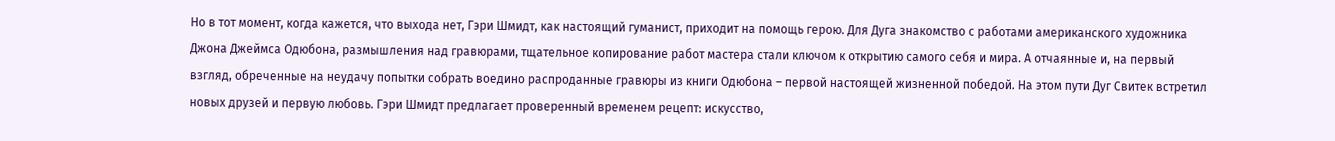Но в тот момент, когда кажется, что выхода нет, Гэри Шмидт, как настоящий гуманист, приходит на помощь герою. Для Дуга знакомство с работами американского художника Джона Джеймса Одюбона, размышления над гравюрами, тщательное копирование работ мастера стали ключом к открытию самого себя и мира. А отчаянные и, на первый взгляд, обреченные на неудачу попытки собрать воедино распроданные гравюры из книги Одюбона – первой настоящей жизненной победой. На этом пути Дуг Свитек встретил новых друзей и первую любовь. Гэри Шмидт предлагает проверенный временем рецепт: искусство,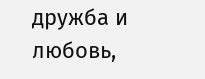дружба и любовь,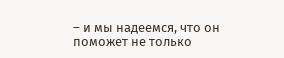– и мы надеемся, что он поможет не только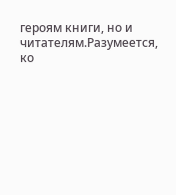героям книги, но и читателям.Разумеется, ко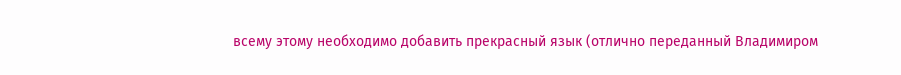всему этому необходимо добавить прекрасный язык (отлично переданный Владимиром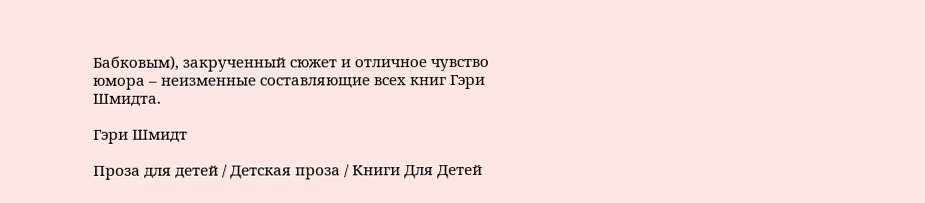Бабковым), закрученный сюжет и отличное чувство юмора – неизменные составляющие всех книг Гэри Шмидта.

Гэри Шмидт

Проза для детей / Детская проза / Книги Для Детей